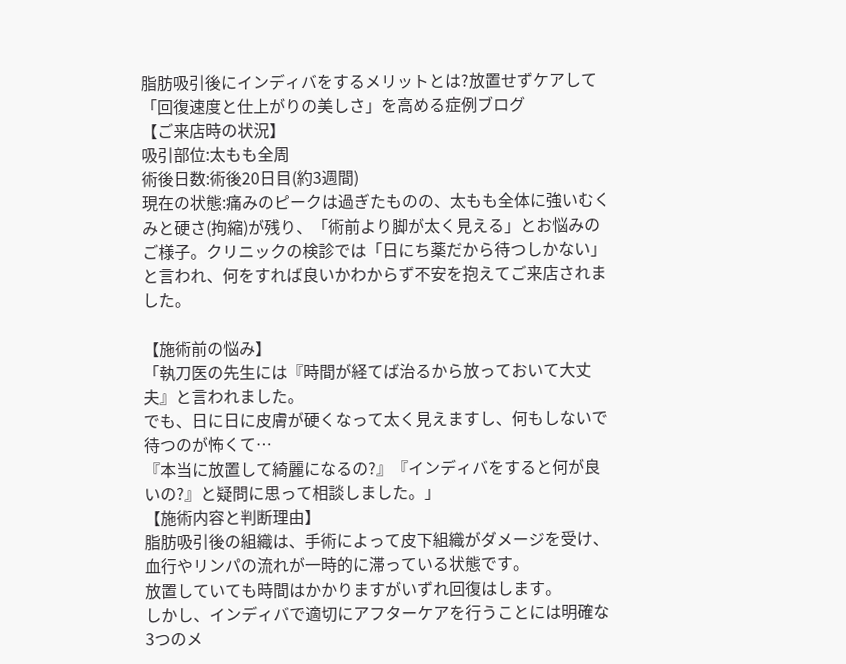脂肪吸引後にインディバをするメリットとは?放置せずケアして「回復速度と仕上がりの美しさ」を高める症例ブログ
【ご来店時の状況】
吸引部位:太もも全周
術後日数:術後20日目(約3週間)
現在の状態:痛みのピークは過ぎたものの、太もも全体に強いむくみと硬さ(拘縮)が残り、「術前より脚が太く見える」とお悩みのご様子。クリニックの検診では「日にち薬だから待つしかない」と言われ、何をすれば良いかわからず不安を抱えてご来店されました。

【施術前の悩み】
「執刀医の先生には『時間が経てば治るから放っておいて大丈夫』と言われました。
でも、日に日に皮膚が硬くなって太く見えますし、何もしないで待つのが怖くて…
『本当に放置して綺麗になるの?』『インディバをすると何が良いの?』と疑問に思って相談しました。」
【施術内容と判断理由】
脂肪吸引後の組織は、手術によって皮下組織がダメージを受け、血行やリンパの流れが一時的に滞っている状態です。
放置していても時間はかかりますがいずれ回復はします。
しかし、インディバで適切にアフターケアを行うことには明確な3つのメ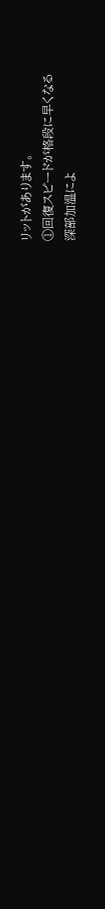リットがあります。
①回復スピードが格段に早くなる
深部加温によ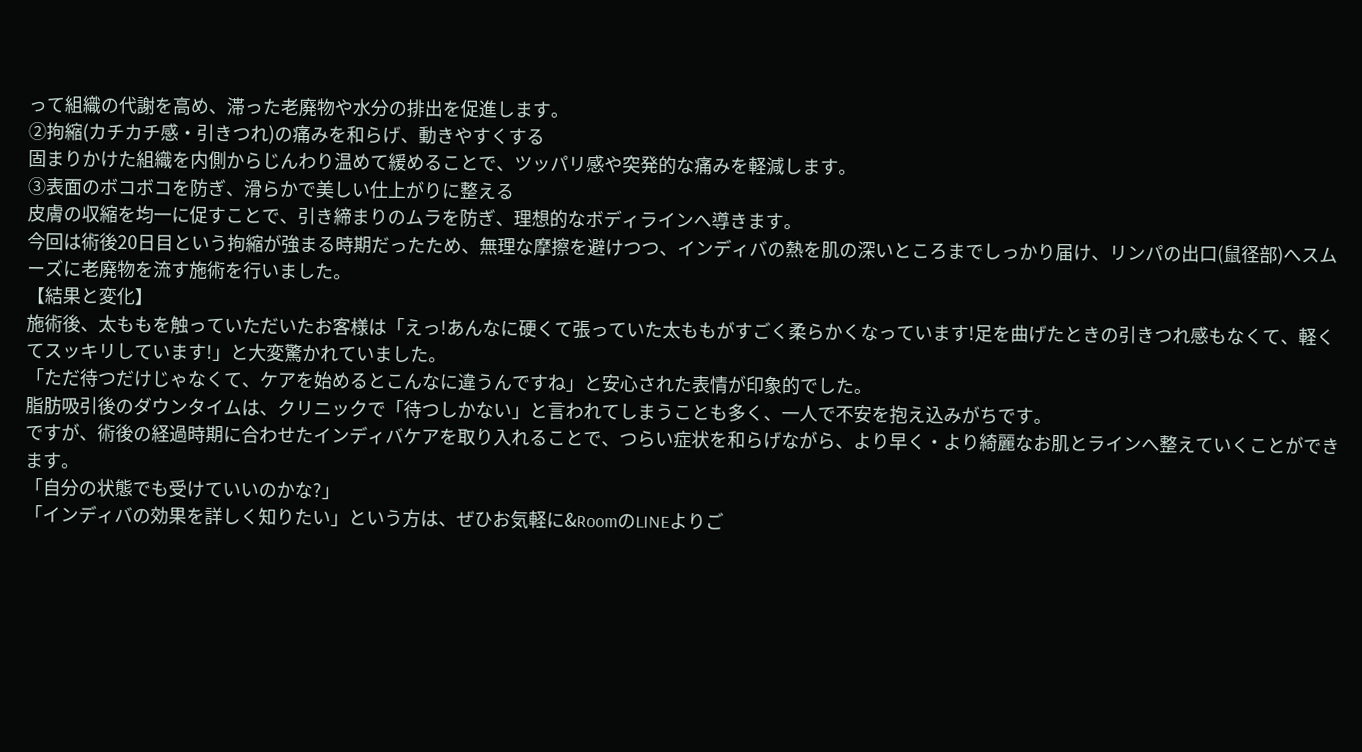って組織の代謝を高め、滞った老廃物や水分の排出を促進します。
②拘縮(カチカチ感・引きつれ)の痛みを和らげ、動きやすくする
固まりかけた組織を内側からじんわり温めて緩めることで、ツッパリ感や突発的な痛みを軽減します。
③表面のボコボコを防ぎ、滑らかで美しい仕上がりに整える
皮膚の収縮を均一に促すことで、引き締まりのムラを防ぎ、理想的なボディラインへ導きます。
今回は術後20日目という拘縮が強まる時期だったため、無理な摩擦を避けつつ、インディバの熱を肌の深いところまでしっかり届け、リンパの出口(鼠径部)へスムーズに老廃物を流す施術を行いました。
【結果と変化】
施術後、太ももを触っていただいたお客様は「えっ!あんなに硬くて張っていた太ももがすごく柔らかくなっています!足を曲げたときの引きつれ感もなくて、軽くてスッキリしています!」と大変驚かれていました。
「ただ待つだけじゃなくて、ケアを始めるとこんなに違うんですね」と安心された表情が印象的でした。
脂肪吸引後のダウンタイムは、クリニックで「待つしかない」と言われてしまうことも多く、一人で不安を抱え込みがちです。
ですが、術後の経過時期に合わせたインディバケアを取り入れることで、つらい症状を和らげながら、より早く・より綺麗なお肌とラインへ整えていくことができます。
「自分の状態でも受けていいのかな?」
「インディバの効果を詳しく知りたい」という方は、ぜひお気軽に&RoomのLINEよりご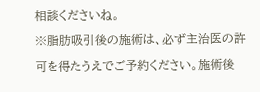相談くださいね。
※脂肪吸引後の施術は、必ず主治医の許可を得たうえでご予約ください。施術後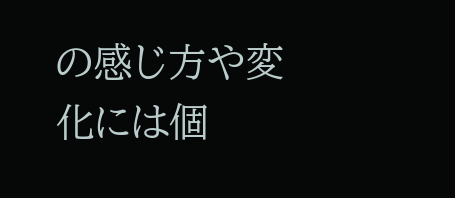の感じ方や変化には個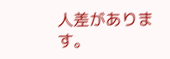人差があります。